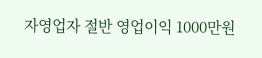자영업자 절반 영업이익 1000만원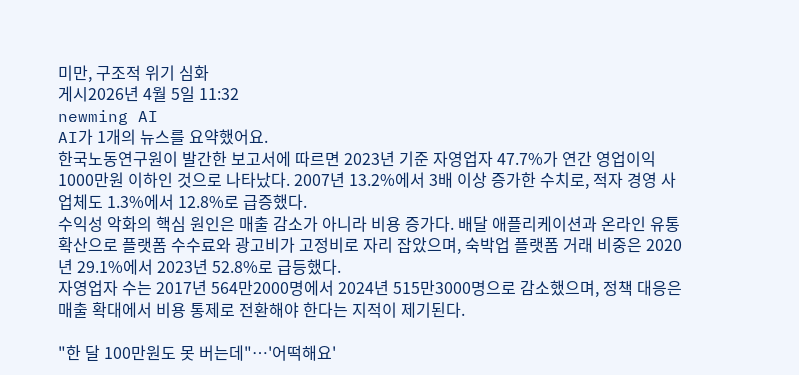미만, 구조적 위기 심화
게시2026년 4월 5일 11:32
newming AI
AI가 1개의 뉴스를 요약했어요.
한국노동연구원이 발간한 보고서에 따르면 2023년 기준 자영업자 47.7%가 연간 영업이익 1000만원 이하인 것으로 나타났다. 2007년 13.2%에서 3배 이상 증가한 수치로, 적자 경영 사업체도 1.3%에서 12.8%로 급증했다.
수익성 악화의 핵심 원인은 매출 감소가 아니라 비용 증가다. 배달 애플리케이션과 온라인 유통 확산으로 플랫폼 수수료와 광고비가 고정비로 자리 잡았으며, 숙박업 플랫폼 거래 비중은 2020년 29.1%에서 2023년 52.8%로 급등했다.
자영업자 수는 2017년 564만2000명에서 2024년 515만3000명으로 감소했으며, 정책 대응은 매출 확대에서 비용 통제로 전환해야 한다는 지적이 제기된다.

"한 달 100만원도 못 버는데"…'어떡해요'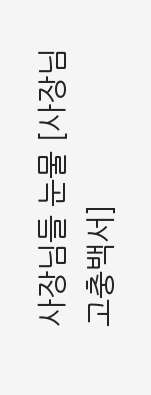사장님들 눈물 [사장님 고충백서]